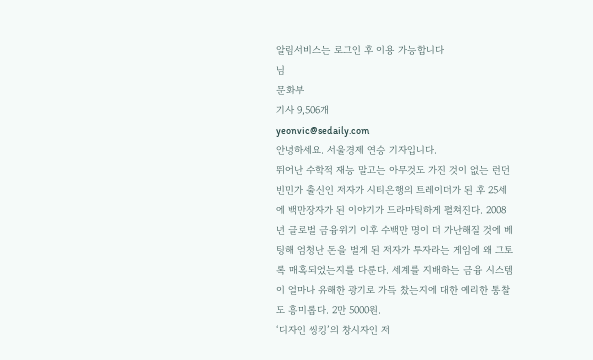알림서비스는 로그인 후 이용 가능합니다
님
문화부
기사 9,506개
yeonvic@sedaily.com
안녕하세요. 서울경제 연승 기자입니다.
뛰어난 수학적 재능 말고는 아무것도 가진 것이 없는 런던 빈민가 출신인 저자가 시티은행의 트레이더가 된 후 25세에 백만장자가 된 이야기가 드라마틱하게 펼쳐진다. 2008년 글로벌 금융위기 이후 수백만 명이 더 가난해질 것에 베팅해 엄청난 돈을 벌게 된 저자가 투자라는 게임에 왜 그토록 매혹되었는지를 다룬다. 세계를 지배하는 금융 시스템이 얼마나 유해한 광기로 가득 찼는지에 대한 예리한 통찰도 흥미롭다. 2만 5000원.
‘디자인 씽킹’의 창시자인 저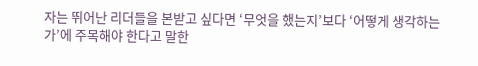자는 뛰어난 리더들을 본받고 싶다면 ‘무엇을 했는지’보다 ‘어떻게 생각하는가’에 주목해야 한다고 말한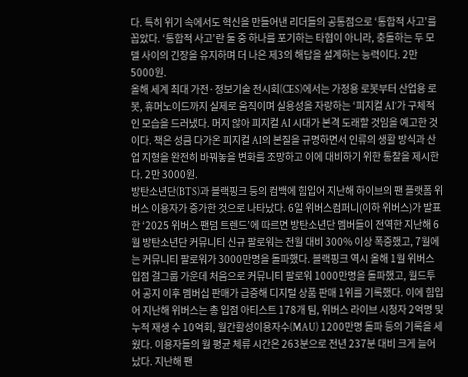다. 특히 위기 속에서도 혁신을 만들어낸 리더들의 공통점으로 ‘통합적 사고’를 꼽았다. ‘통합적 사고’란 둘 중 하나를 포기하는 타협이 아니라, 충돌하는 두 모델 사이의 긴장을 유지하며 더 나은 제3의 해답을 설계하는 능력이다. 2만 5000원.
올해 세계 최대 가전·정보기술 전시회(CES)에서는 가정용 로봇부터 산업용 로봇, 휴머노이드까지 실제로 움직이며 실용성을 자랑하는 ‘피지컬 AI’가 구체적인 모습을 드러냈다. 머지 않아 피지컬 AI 시대가 본격 도래할 것임을 예고한 것이다. 책은 성큼 다가온 피지컬 AI의 본질을 규명하면서 인류의 생활 방식과 산업 지형을 완전히 바꿔놓을 변화를 조망하고 이에 대비하기 위한 통찰을 제시한다. 2만 3000원.
방탄소년단(BTS)과 블랙핑크 등의 컴백에 힘입어 지난해 하이브의 팬 플랫폼 위버스 이용자가 증가한 것으로 나타났다. 6일 위버스컴퍼니(이하 위버스)가 발표한 ‘2025 위버스 팬덤 트렌드’에 따르면 방탄소년단 멤버들이 전역한 지난해 6월 방탄소년단 커뮤니티 신규 팔로워는 전월 대비 300% 이상 폭증했고, 7월에는 커뮤니티 팔로워가 3000만명을 돌파했다. 블랙핑크 역시 올해 1월 위버스 입점 걸그룹 가운데 처음으로 커뮤니티 팔로워 1000만명을 돌파했고, 월드투어 공지 이후 멤버십 판매가 급증해 디지털 상품 판매 1위를 기록했다. 이에 힘입어 지난해 위버스는 총 입점 아티스트 178개 팀, 위버스 라이브 시청자 2억명 및 누적 재생 수 10억회, 월간활성이용자수(MAU) 1200만명 돌파 등의 기록을 세웠다. 이용자들의 월 평균 체류 시간은 263분으로 전년 237분 대비 크게 늘어났다. 지난해 팬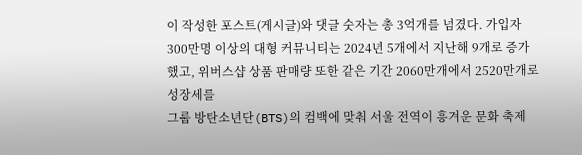이 작성한 포스트(게시글)와 댓글 숫자는 총 3억개를 넘겼다. 가입자 300만명 이상의 대형 커뮤니티는 2024년 5개에서 지난해 9개로 증가했고, 위버스샵 상품 판매량 또한 같은 기간 2060만개에서 2520만개로 성장세를
그룹 방탄소년단(BTS)의 컴백에 맞춰 서울 전역이 흥겨운 문화 축제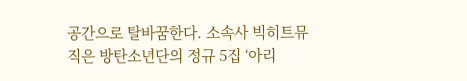공간으로 탈바꿈한다. 소속사 빅히트뮤직은 방탄소년단의 정규 5집 ‘아리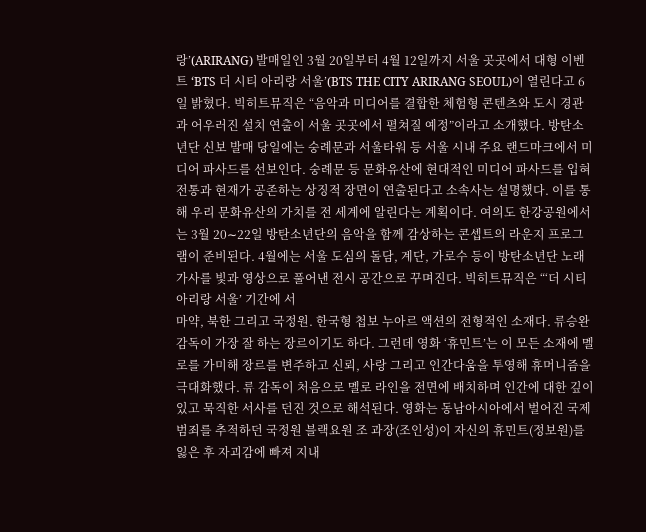랑’(ARIRANG) 발매일인 3월 20일부터 4월 12일까지 서울 곳곳에서 대형 이벤트 ‘BTS 더 시티 아리랑 서울’(BTS THE CITY ARIRANG SEOUL)이 열린다고 6일 밝혔다. 빅히트뮤직은 “음악과 미디어를 결합한 체험형 콘텐츠와 도시 경관과 어우러진 설치 연출이 서울 곳곳에서 펼쳐질 예정”이라고 소개했다. 방탄소년단 신보 발매 당일에는 숭례문과 서울타워 등 서울 시내 주요 랜드마크에서 미디어 파사드를 선보인다. 숭례문 등 문화유산에 현대적인 미디어 파사드를 입혀 전통과 현재가 공존하는 상징적 장면이 연출된다고 소속사는 설명했다. 이를 통해 우리 문화유산의 가치를 전 세계에 알린다는 계획이다. 여의도 한강공원에서는 3월 20∼22일 방탄소년단의 음악을 함께 감상하는 콘셉트의 라운지 프로그램이 준비된다. 4월에는 서울 도심의 돌담, 계단, 가로수 등이 방탄소년단 노래 가사를 빛과 영상으로 풀어낸 전시 공간으로 꾸며진다. 빅히트뮤직은 “‘더 시티 아리랑 서울’ 기간에 서
마약, 북한 그리고 국정원. 한국형 첩보 누아르 액션의 전형적인 소재다. 류승완 감독이 가장 잘 하는 장르이기도 하다. 그런데 영화 ‘휴민트’는 이 모든 소재에 멜로를 가미해 장르를 변주하고 신뢰, 사랑 그리고 인간다움을 투영해 휴머니즘을 극대화했다. 류 감독이 처음으로 멜로 라인을 전면에 배치하며 인간에 대한 깊이 있고 묵직한 서사를 던진 것으로 해석된다. 영화는 동남아시아에서 벌어진 국제 범죄를 추적하던 국정원 블랙요원 조 과장(조인성)이 자신의 휴민트(정보원)를 잃은 후 자괴감에 빠져 지내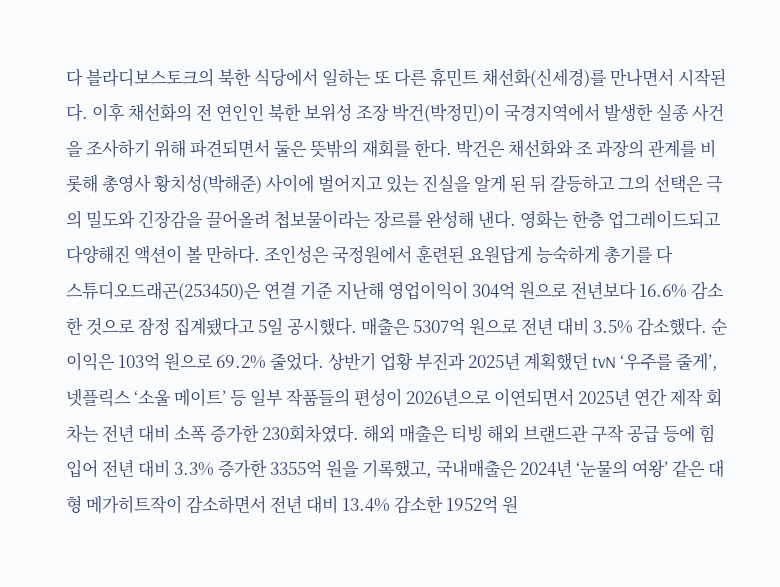다 블라디보스토크의 북한 식당에서 일하는 또 다른 휴민트 채선화(신세경)를 만나면서 시작된다. 이후 채선화의 전 연인인 북한 보위성 조장 박건(박정민)이 국경지역에서 발생한 실종 사건을 조사하기 위해 파견되면서 둘은 뜻밖의 재회를 한다. 박건은 채선화와 조 과장의 관계를 비롯해 총영사 황치성(박해준) 사이에 벌어지고 있는 진실을 알게 된 뒤 갈등하고 그의 선택은 극의 밀도와 긴장감을 끌어올려 첩보물이라는 장르를 완성해 낸다. 영화는 한층 업그레이드되고 다양해진 액션이 볼 만하다. 조인성은 국정원에서 훈련된 요원답게 능숙하게 총기를 다
스튜디오드래곤(253450)은 연결 기준 지난해 영업이익이 304억 원으로 전년보다 16.6% 감소한 것으로 잠정 집계됐다고 5일 공시했다. 매출은 5307억 원으로 전년 대비 3.5% 감소했다. 순이익은 103억 원으로 69.2% 줄었다. 상반기 업황 부진과 2025년 계획했던 tvN ‘우주를 줄게’, 넷플릭스 ‘소울 메이트’ 등 일부 작품들의 편성이 2026년으로 이연되면서 2025년 연간 제작 회차는 전년 대비 소폭 증가한 230회차였다. 해외 매출은 티빙 해외 브랜드관 구작 공급 등에 힘입어 전년 대비 3.3% 증가한 3355억 원을 기록했고, 국내매출은 2024년 ‘눈물의 여왕’ 같은 대형 메가히트작이 감소하면서 전년 대비 13.4% 감소한 1952억 원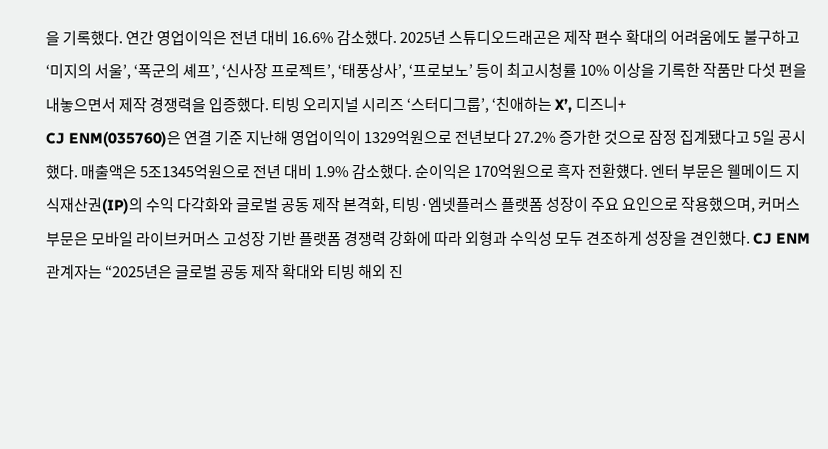을 기록했다. 연간 영업이익은 전년 대비 16.6% 감소했다. 2025년 스튜디오드래곤은 제작 편수 확대의 어려움에도 불구하고 ‘미지의 서울’, ‘폭군의 셰프’, ‘신사장 프로젝트’, ‘태풍상사’, ‘프로보노’ 등이 최고시청률 10% 이상을 기록한 작품만 다섯 편을 내놓으면서 제작 경쟁력을 입증했다. 티빙 오리지널 시리즈 ‘스터디그룹’, ‘친애하는 X’, 디즈니+
CJ ENM(035760)은 연결 기준 지난해 영업이익이 1329억원으로 전년보다 27.2% 증가한 것으로 잠정 집계됐다고 5일 공시했다. 매출액은 5조1345억원으로 전년 대비 1.9% 감소했다. 순이익은 170억원으로 흑자 전환헀다. 엔터 부문은 웰메이드 지식재산권(IP)의 수익 다각화와 글로벌 공동 제작 본격화, 티빙·엠넷플러스 플랫폼 성장이 주요 요인으로 작용했으며, 커머스 부문은 모바일 라이브커머스 고성장 기반 플랫폼 경쟁력 강화에 따라 외형과 수익성 모두 견조하게 성장을 견인했다. CJ ENM 관계자는 “2025년은 글로벌 공동 제작 확대와 티빙 해외 진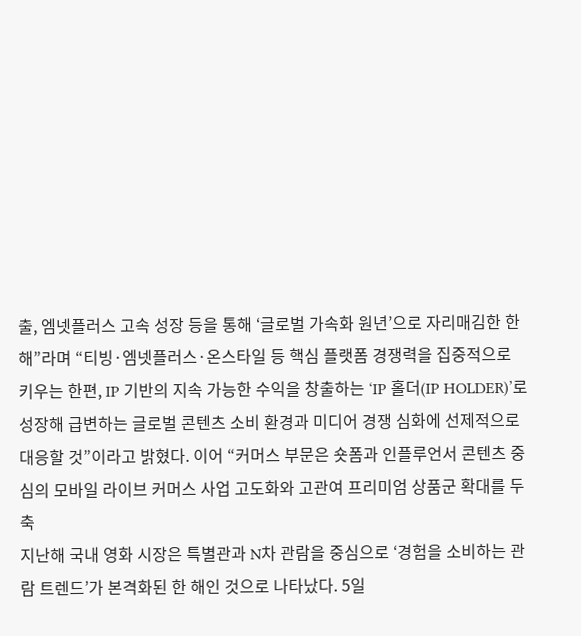출, 엠넷플러스 고속 성장 등을 통해 ‘글로벌 가속화 원년’으로 자리매김한 한 해”라며 “티빙·엠넷플러스·온스타일 등 핵심 플랫폼 경쟁력을 집중적으로 키우는 한편, IP 기반의 지속 가능한 수익을 창출하는 ‘IP 홀더(IP HOLDER)’로 성장해 급변하는 글로벌 콘텐츠 소비 환경과 미디어 경쟁 심화에 선제적으로 대응할 것”이라고 밝혔다. 이어 “커머스 부문은 숏폼과 인플루언서 콘텐츠 중심의 모바일 라이브 커머스 사업 고도화와 고관여 프리미엄 상품군 확대를 두 축
지난해 국내 영화 시장은 특별관과 N차 관람을 중심으로 ‘경험을 소비하는 관람 트렌드’가 본격화된 한 해인 것으로 나타났다. 5일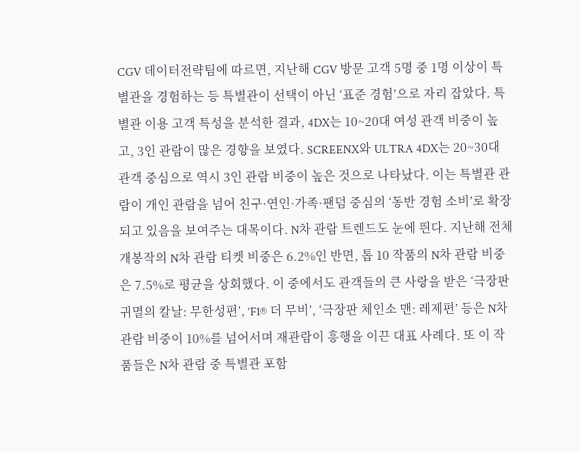CGV 데이터전략팀에 따르면, 지난해 CGV 방문 고객 5명 중 1명 이상이 특별관을 경험하는 등 특별관이 선택이 아닌 ‘표준 경험’으로 자리 잡았다. 특별관 이용 고객 특성을 분석한 결과, 4DX는 10~20대 여성 관객 비중이 높고, 3인 관람이 많은 경향을 보였다. SCREENX와 ULTRA 4DX는 20~30대 관객 중심으로 역시 3인 관람 비중이 높은 것으로 나타났다. 이는 특별관 관람이 개인 관람을 넘어 친구·연인·가족·팬덤 중심의 ‘동반 경험 소비’로 확장되고 있음을 보여주는 대목이다. N차 관람 트렌드도 눈에 띈다. 지난해 전체 개봉작의 N차 관람 티켓 비중은 6.2%인 반면, 톱 10 작품의 N차 관람 비중은 7.5%로 평균을 상회했다. 이 중에서도 관객들의 큰 사랑을 받은 ‘극장판 귀멸의 칼날: 무한성편’, ‘F1® 더 무비’, ‘극장판 체인소 맨: 레제편’ 등은 N차 관람 비중이 10%를 넘어서며 재관람이 흥행을 이끈 대표 사례다. 또 이 작품들은 N차 관람 중 특별관 포함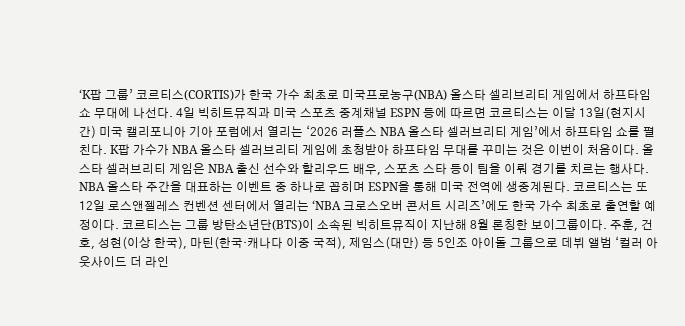‘K팝 그룹’ 코르티스(CORTIS)가 한국 가수 최초로 미국프로농구(NBA) 올스타 셀리브리티 게임에서 하프타임 쇼 무대에 나선다. 4일 빅히트뮤직과 미국 스포츠 중계채널 ESPN 등에 따르면 코르티스는 이달 13일(현지시간) 미국 캘리포니아 기아 포럼에서 열리는 ‘2026 러플스 NBA 올스타 셀러브리티 게임’에서 하프타임 쇼를 펼친다. K팝 가수가 NBA 올스타 셀러브리티 게임에 초청받아 하프타임 무대를 꾸미는 것은 이번이 처음이다. 올스타 셀러브리티 게임은 NBA 출신 선수와 할리우드 배우, 스포츠 스타 등이 팀을 이뤄 경기를 치르는 행사다. NBA 올스타 주간을 대표하는 이벤트 중 하나로 꼽히며 ESPN을 통해 미국 전역에 생중계된다. 코르티스는 또 12일 로스앤젤레스 컨벤션 센터에서 열리는 ‘NBA 크로스오버 콘서트 시리즈’에도 한국 가수 최초로 출연할 예정이다. 코르티스는 그룹 방탄소년단(BTS)이 소속된 빅히트뮤직이 지난해 8월 론칭한 보이그룹이다. 주훈, 건호, 성현(이상 한국), 마틴(한국·캐나다 이중 국적), 제임스(대만) 등 5인조 아이돌 그룹으로 데뷔 앨범 ‘컬러 아웃사이드 더 라인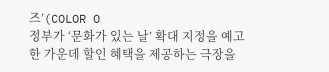즈’(COLOR O
정부가 ‘문화가 있는 날’ 확대 지정을 예고한 가운데 할인 혜택을 제공하는 극장을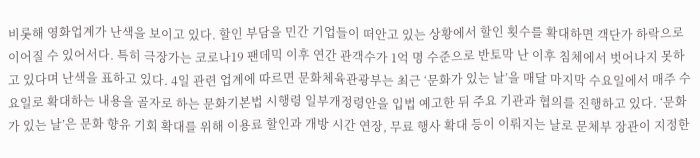비롯해 영화업계가 난색을 보이고 있다. 할인 부담을 민간 기업들이 떠안고 있는 상황에서 할인 횟수를 확대하면 객단가 하락으로 이어질 수 있어서다. 특히 극장가는 코로나19 팬데믹 이후 연간 관객수가 1억 명 수준으로 반토막 난 이후 침체에서 벗어나지 못하고 있다며 난색을 표하고 있다. 4일 관련 업계에 따르면 문화체육관광부는 최근 ‘문화가 있는 날’을 매달 마지막 수요일에서 매주 수요일로 확대하는 내용을 골자로 하는 문화기본법 시행령 일부개정령안을 입법 예고한 뒤 주요 기관과 협의를 진행하고 있다. ‘문화가 있는 날’은 문화 향유 기회 확대를 위해 이용료 할인과 개방 시간 연장, 무료 행사 확대 등이 이뤄지는 날로 문체부 장관이 지정한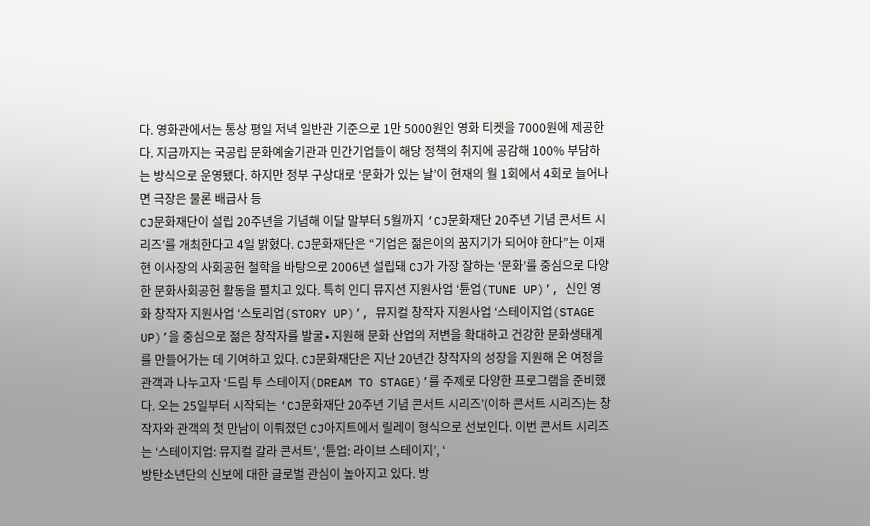다. 영화관에서는 통상 평일 저녁 일반관 기준으로 1만 5000원인 영화 티켓을 7000원에 제공한다. 지금까지는 국공립 문화예술기관과 민간기업들이 해당 정책의 취지에 공감해 100% 부담하는 방식으로 운영됐다. 하지만 정부 구상대로 ‘문화가 있는 날’이 현재의 월 1회에서 4회로 늘어나면 극장은 물론 배급사 등
CJ문화재단이 설립 20주년을 기념해 이달 말부터 5월까지 ‘CJ문화재단 20주년 기념 콘서트 시리즈’를 개최한다고 4일 밝혔다. CJ문화재단은 “기업은 젊은이의 꿈지기가 되어야 한다”는 이재현 이사장의 사회공헌 철학을 바탕으로 2006년 설립돼 CJ가 가장 잘하는 ‘문화’를 중심으로 다양한 문화사회공헌 활동을 펼치고 있다. 특히 인디 뮤지션 지원사업 ‘튠업(TUNE UP)’, 신인 영화 창작자 지원사업 ‘스토리업(STORY UP)’, 뮤지컬 창작자 지원사업 ‘스테이지업(STAGE UP)’을 중심으로 젊은 창작자를 발굴∙지원해 문화 산업의 저변을 확대하고 건강한 문화생태계를 만들어가는 데 기여하고 있다. CJ문화재단은 지난 20년간 창작자의 성장을 지원해 온 여정을 관객과 나누고자 ‘드림 투 스테이지(DREAM TO STAGE)’를 주제로 다양한 프로그램을 준비했다. 오는 25일부터 시작되는 ‘CJ문화재단 20주년 기념 콘서트 시리즈’(이하 콘서트 시리즈)는 창작자와 관객의 첫 만남이 이뤄졌던 CJ아지트에서 릴레이 형식으로 선보인다. 이번 콘서트 시리즈는 ‘스테이지업: 뮤지컬 갈라 콘서트’, ‘튠업: 라이브 스테이지’, ‘
방탄소년단의 신보에 대한 글로벌 관심이 높아지고 있다. 방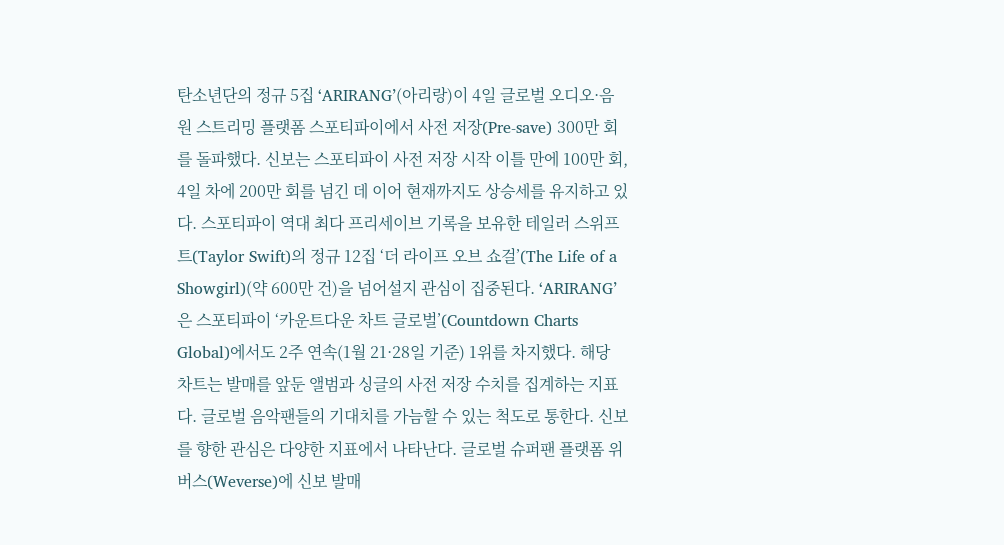탄소년단의 정규 5집 ‘ARIRANG’(아리랑)이 4일 글로벌 오디오·음원 스트리밍 플랫폼 스포티파이에서 사전 저장(Pre-save) 300만 회를 돌파했다. 신보는 스포티파이 사전 저장 시작 이틀 만에 100만 회, 4일 차에 200만 회를 넘긴 데 이어 현재까지도 상승세를 유지하고 있다. 스포티파이 역대 최다 프리세이브 기록을 보유한 테일러 스위프트(Taylor Swift)의 정규 12집 ‘더 라이프 오브 쇼걸’(The Life of a Showgirl)(약 600만 건)을 넘어설지 관심이 집중된다. ‘ARIRANG’은 스포티파이 ‘카운트다운 차트 글로벌’(Countdown Charts Global)에서도 2주 연속(1월 21·28일 기준) 1위를 차지했다. 해당 차트는 발매를 앞둔 앨범과 싱글의 사전 저장 수치를 집계하는 지표다. 글로벌 음악팬들의 기대치를 가늠할 수 있는 척도로 통한다. 신보를 향한 관심은 다양한 지표에서 나타난다. 글로벌 슈퍼팬 플랫폼 위버스(Weverse)에 신보 발매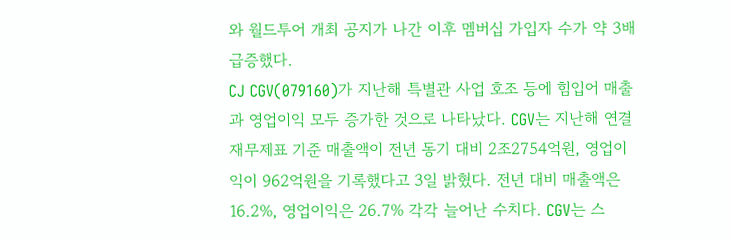와 월드투어 개최 공지가 나간 이후 멤버십 가입자 수가 약 3배 급증했다.
CJ CGV(079160)가 지난해 특별관 사업 호조 등에 힘입어 매출과 영업이익 모두 증가한 것으로 나타났다. CGV는 지난해 연결 재무제표 기준 매출액이 전년 동기 대비 2조2754억원, 영업이익이 962억원을 기록했다고 3일 밝혔다. 전년 대비 매출액은 16.2%, 영업이익은 26.7% 각각 늘어난 수치다. CGV는 스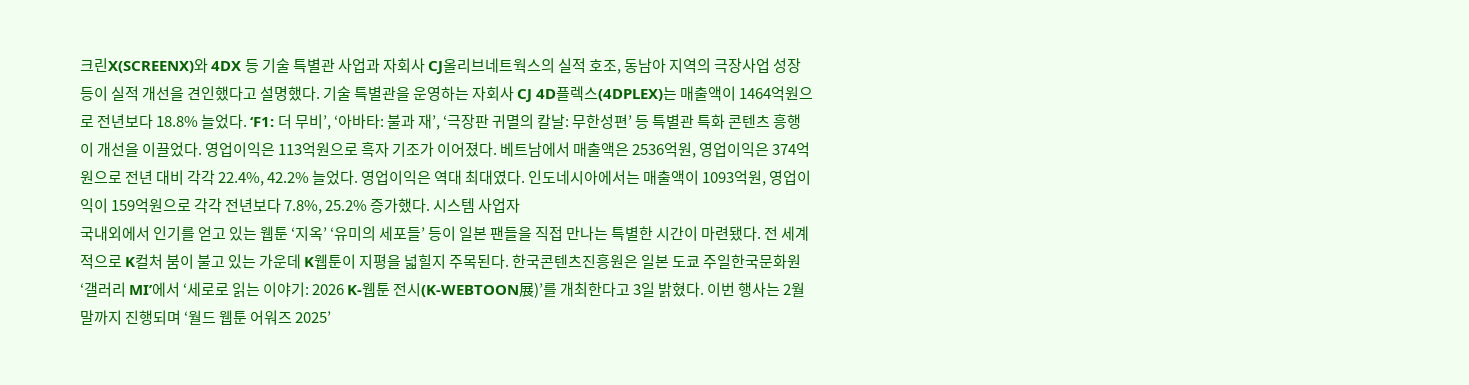크린X(SCREENX)와 4DX 등 기술 특별관 사업과 자회사 CJ올리브네트웍스의 실적 호조, 동남아 지역의 극장사업 성장 등이 실적 개선을 견인했다고 설명했다. 기술 특별관을 운영하는 자회사 CJ 4D플렉스(4DPLEX)는 매출액이 1464억원으로 전년보다 18.8% 늘었다. ‘F1: 더 무비’, ‘아바타: 불과 재’, ‘극장판 귀멸의 칼날: 무한성편’ 등 특별관 특화 콘텐츠 흥행이 개선을 이끌었다. 영업이익은 113억원으로 흑자 기조가 이어졌다. 베트남에서 매출액은 2536억원, 영업이익은 374억원으로 전년 대비 각각 22.4%, 42.2% 늘었다. 영업이익은 역대 최대였다. 인도네시아에서는 매출액이 1093억원, 영업이익이 159억원으로 각각 전년보다 7.8%, 25.2% 증가했다. 시스템 사업자
국내외에서 인기를 얻고 있는 웹툰 ‘지옥’ ‘유미의 세포들’ 등이 일본 팬들을 직접 만나는 특별한 시간이 마련됐다. 전 세계적으로 K컬처 붐이 불고 있는 가운데 K웹툰이 지평을 넓힐지 주목된다. 한국콘텐츠진흥원은 일본 도쿄 주일한국문화원 ‘갤러리 MI’에서 ‘세로로 읽는 이야기: 2026 K-웹툰 전시(K-WEBTOON展)’를 개최한다고 3일 밝혔다. 이번 행사는 2월말까지 진행되며 ‘월드 웹툰 어워즈 2025’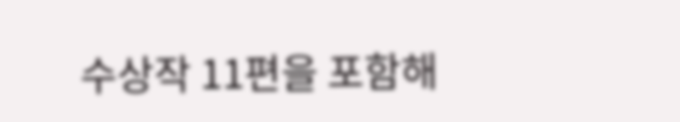수상작 11편을 포함해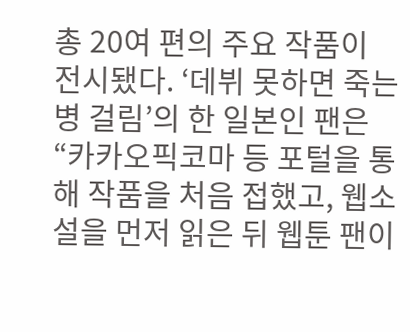총 20여 편의 주요 작품이 전시됐다. ‘데뷔 못하면 죽는 병 걸림’의 한 일본인 팬은 “카카오픽코마 등 포털을 통해 작품을 처음 접했고, 웹소설을 먼저 읽은 뒤 웹툰 팬이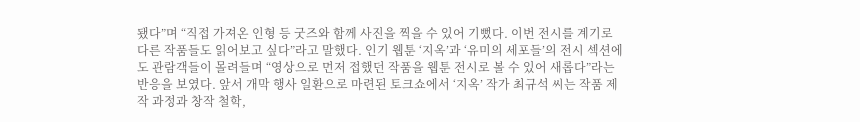됐다”며 “직접 가져온 인형 등 굿즈와 함께 사진을 찍을 수 있어 기뻤다. 이번 전시를 계기로 다른 작품들도 읽어보고 싶다”라고 말했다. 인기 웹툰 ‘지옥’과 ‘유미의 세포들’의 전시 섹션에도 관람객들이 몰려들며 “영상으로 먼저 접했던 작품을 웹툰 전시로 볼 수 있어 새롭다”라는 반응을 보였다. 앞서 개막 행사 일환으로 마련된 토크쇼에서 ‘지옥’ 작가 최규석 씨는 작품 제작 과정과 창작 철학,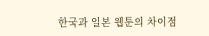한국과 일본 웹툰의 차이점